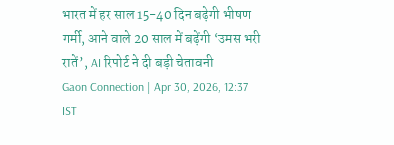भारत में हर साल 15-40 दिन बढ़ेगी भीषण गर्मी, आने वाले 20 साल में बढ़ेंगी ‘उमस भरी रातें’, AI रिपोर्ट ने दी बड़ी चेतावनी
Gaon Connection | Apr 30, 2026, 12:37 IST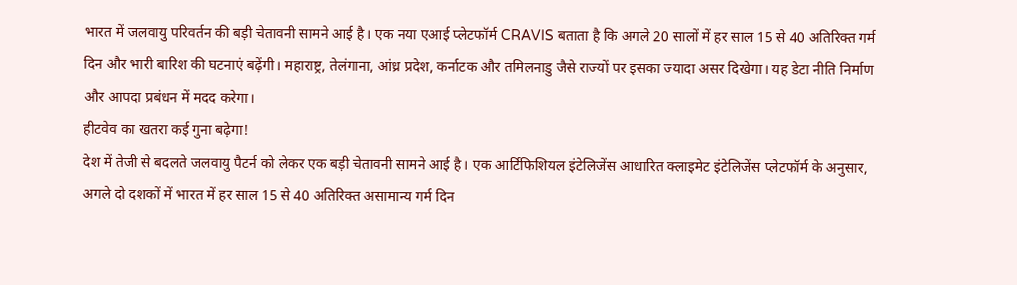भारत में जलवायु परिवर्तन की बड़ी चेतावनी सामने आई है। एक नया एआई प्लेटफॉर्म CRAVIS बताता है कि अगले 20 सालों में हर साल 15 से 40 अतिरिक्त गर्म दिन और भारी बारिश की घटनाएं बढ़ेंगी। महाराष्ट्र, तेलंगाना, आंध्र प्रदेश, कर्नाटक और तमिलनाडु जैसे राज्यों पर इसका ज्यादा असर दिखेगा। यह डेटा नीति निर्माण और आपदा प्रबंधन में मदद करेगा।
हीटवेव का खतरा कई गुना बढ़ेगा!
देश में तेजी से बदलते जलवायु पैटर्न को लेकर एक बड़ी चेतावनी सामने आई है। एक आर्टिफिशियल इंटेलिजेंस आधारित क्लाइमेट इंटेलिजेंस प्लेटफॉर्म के अनुसार, अगले दो दशकों में भारत में हर साल 15 से 40 अतिरिक्त असामान्य गर्म दिन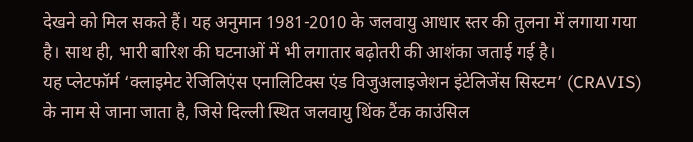देखने को मिल सकते हैं। यह अनुमान 1981-2010 के जलवायु आधार स्तर की तुलना में लगाया गया है। साथ ही, भारी बारिश की घटनाओं में भी लगातार बढ़ोतरी की आशंका जताई गई है।
यह प्लेटफॉर्म ‘क्लाइमेट रेजिलिएंस एनालिटिक्स एंड विजुअलाइजेशन इंटेलिजेंस सिस्टम’ (CRAVIS) के नाम से जाना जाता है, जिसे दिल्ली स्थित जलवायु थिंक टैंक काउंसिल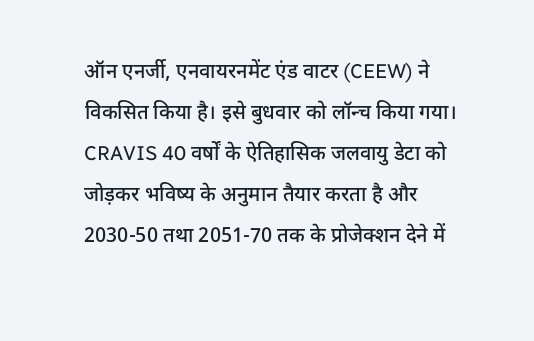ऑन एनर्जी, एनवायरनमेंट एंड वाटर (CEEW) ने विकसित किया है। इसे बुधवार को लॉन्च किया गया। CRAVIS 40 वर्षों के ऐतिहासिक जलवायु डेटा को जोड़कर भविष्य के अनुमान तैयार करता है और 2030-50 तथा 2051-70 तक के प्रोजेक्शन देने में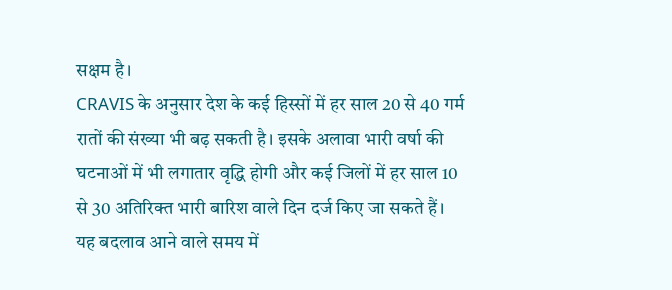सक्षम है।
CRAVIS के अनुसार देश के कई हिस्सों में हर साल 20 से 40 गर्म रातों की संख्या भी बढ़ सकती है। इसके अलावा भारी वर्षा की घटनाओं में भी लगातार वृद्धि होगी और कई जिलों में हर साल 10 से 30 अतिरिक्त भारी बारिश वाले दिन दर्ज किए जा सकते हैं। यह बदलाव आने वाले समय में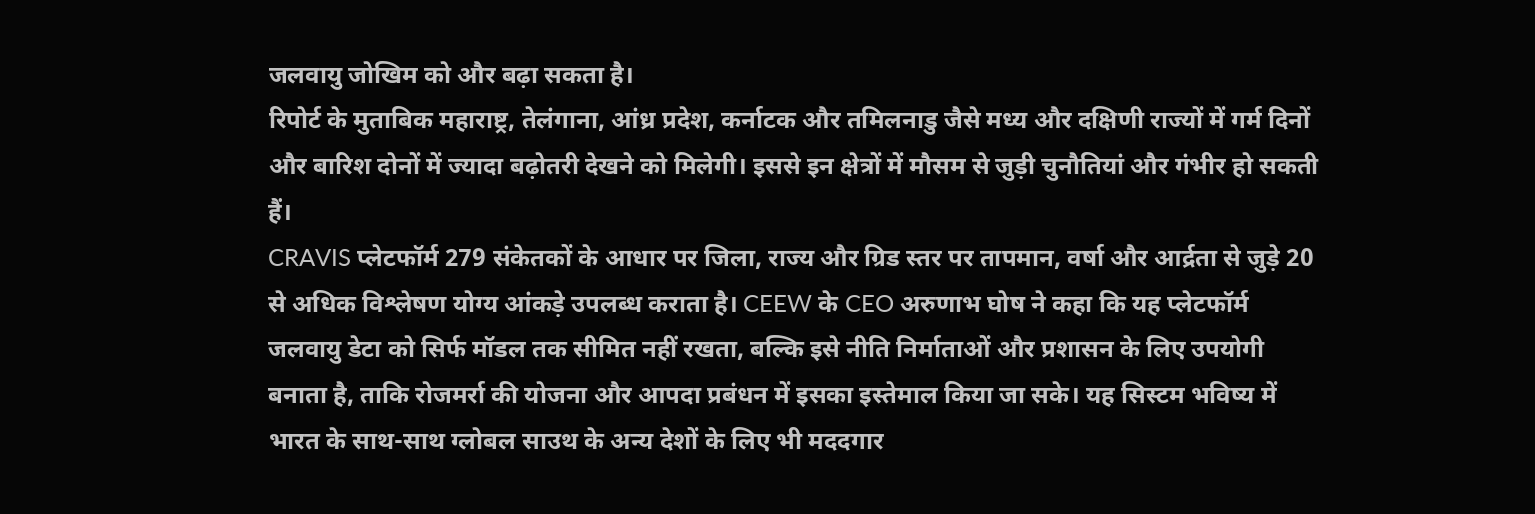जलवायु जोखिम को और बढ़ा सकता है।
रिपोर्ट के मुताबिक महाराष्ट्र, तेलंगाना, आंध्र प्रदेश, कर्नाटक और तमिलनाडु जैसे मध्य और दक्षिणी राज्यों में गर्म दिनों और बारिश दोनों में ज्यादा बढ़ोतरी देखने को मिलेगी। इससे इन क्षेत्रों में मौसम से जुड़ी चुनौतियां और गंभीर हो सकती हैं।
CRAVIS प्लेटफॉर्म 279 संकेतकों के आधार पर जिला, राज्य और ग्रिड स्तर पर तापमान, वर्षा और आर्द्रता से जुड़े 20 से अधिक विश्लेषण योग्य आंकड़े उपलब्ध कराता है। CEEW के CEO अरुणाभ घोष ने कहा कि यह प्लेटफॉर्म जलवायु डेटा को सिर्फ मॉडल तक सीमित नहीं रखता, बल्कि इसे नीति निर्माताओं और प्रशासन के लिए उपयोगी बनाता है, ताकि रोजमर्रा की योजना और आपदा प्रबंधन में इसका इस्तेमाल किया जा सके। यह सिस्टम भविष्य में भारत के साथ-साथ ग्लोबल साउथ के अन्य देशों के लिए भी मददगार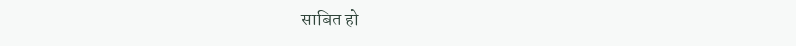साबित हो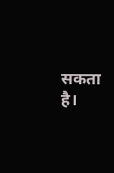सकता है।